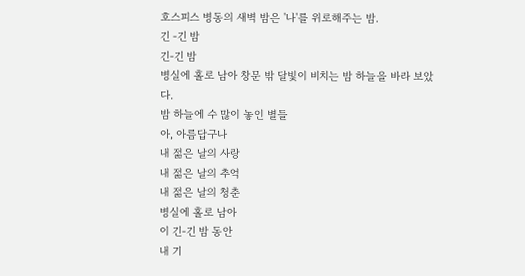호스피스 병동의 새벽 밤은 '나'를 위로해주는 밤.
긴 -긴 밤
긴-긴 밤
병실에 홀로 남아 창문 밖 달빛이 비치는 밤 하늘을 바라 보았다.
밤 하늘에 수 많이 놓인 별들
아, 아름답구나
내 젊은 날의 사랑
내 젊은 날의 추억
내 젊은 날의 청춘
병실에 홀로 남아
이 긴-긴 밤 동안
내 기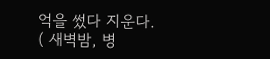억을 썼다 지운다.
( 새벽밤, 병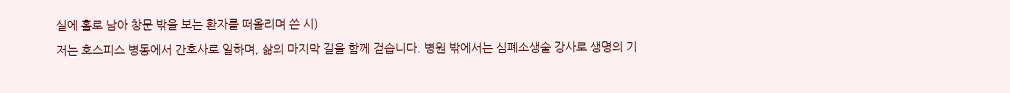실에 홀로 남아 창문 밖을 보는 환자를 떠올리며 쓴 시)
저는 호스피스 병동에서 간호사로 일하며, 삶의 마지막 길을 함께 걷습니다. 병원 밖에서는 심폐소생술 강사로 생명의 기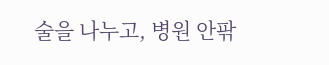술을 나누고, 병원 안팎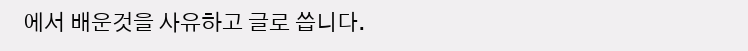에서 배운것을 사유하고 글로 씁니다.